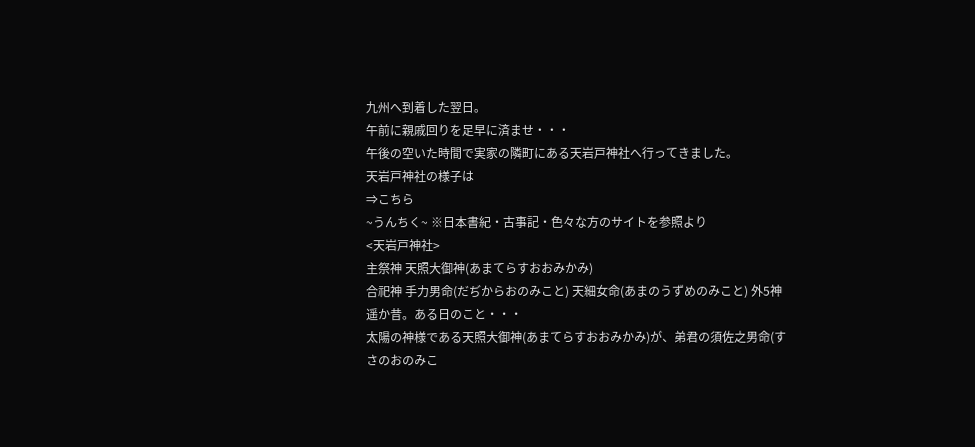九州へ到着した翌日。
午前に親戚回りを足早に済ませ・・・
午後の空いた時間で実家の隣町にある天岩戸神社へ行ってきました。
天岩戸神社の様子は
⇒こちら
~うんちく~ ※日本書紀・古事記・色々な方のサイトを参照より
<天岩戸神社>
主祭神 天照大御神(あまてらすおおみかみ)
合祀神 手力男命(だぢからおのみこと) 天細女命(あまのうずめのみこと) 外5神
遥か昔。ある日のこと・・・
太陽の神様である天照大御神(あまてらすおおみかみ)が、弟君の須佐之男命(すさのおのみこ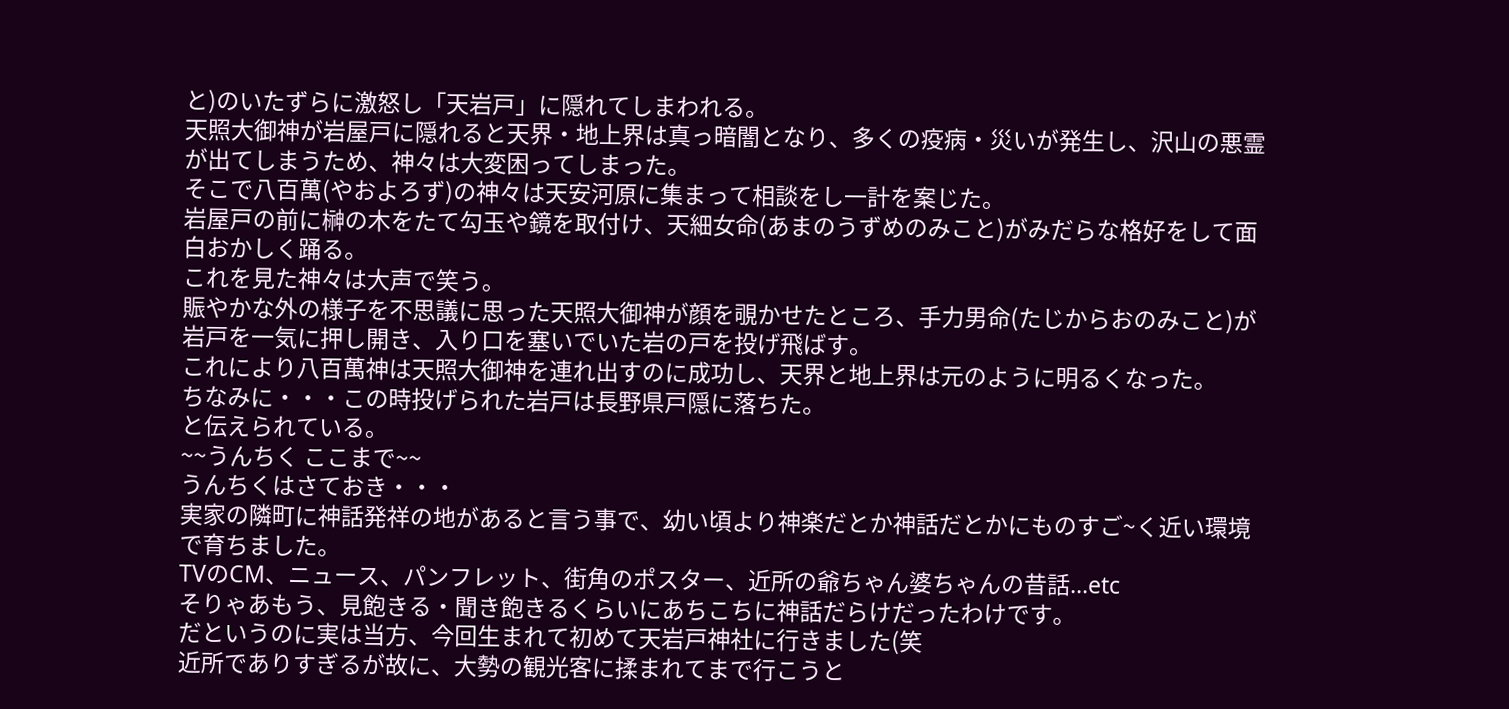と)のいたずらに激怒し「天岩戸」に隠れてしまわれる。
天照大御神が岩屋戸に隠れると天界・地上界は真っ暗闇となり、多くの疫病・災いが発生し、沢山の悪霊が出てしまうため、神々は大変困ってしまった。
そこで八百萬(やおよろず)の神々は天安河原に集まって相談をし一計を案じた。
岩屋戸の前に榊の木をたて勾玉や鏡を取付け、天細女命(あまのうずめのみこと)がみだらな格好をして面白おかしく踊る。
これを見た神々は大声で笑う。
賑やかな外の様子を不思議に思った天照大御神が顔を覗かせたところ、手力男命(たじからおのみこと)が岩戸を一気に押し開き、入り口を塞いでいた岩の戸を投げ飛ばす。
これにより八百萬神は天照大御神を連れ出すのに成功し、天界と地上界は元のように明るくなった。
ちなみに・・・この時投げられた岩戸は長野県戸隠に落ちた。
と伝えられている。
~~うんちく ここまで~~
うんちくはさておき・・・
実家の隣町に神話発祥の地があると言う事で、幼い頃より神楽だとか神話だとかにものすご~く近い環境で育ちました。
TVのCM、ニュース、パンフレット、街角のポスター、近所の爺ちゃん婆ちゃんの昔話...etc
そりゃあもう、見飽きる・聞き飽きるくらいにあちこちに神話だらけだったわけです。
だというのに実は当方、今回生まれて初めて天岩戸神社に行きました(笑
近所でありすぎるが故に、大勢の観光客に揉まれてまで行こうと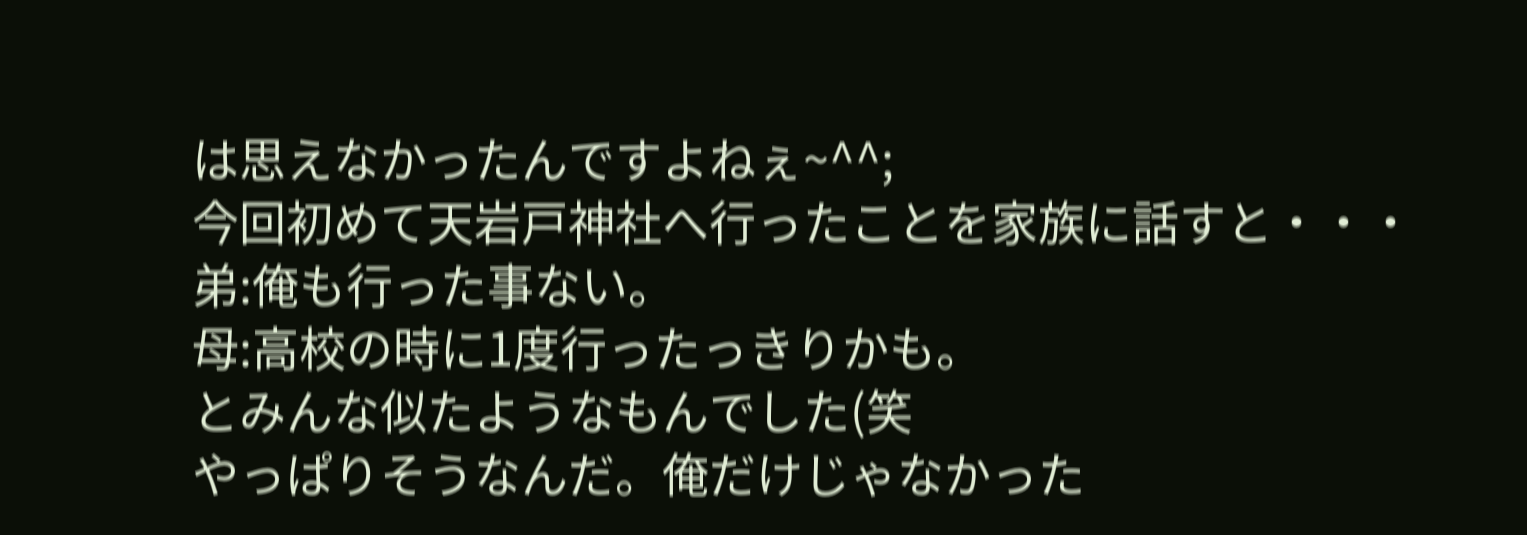は思えなかったんですよねぇ~^^;
今回初めて天岩戸神社へ行ったことを家族に話すと・・・
弟:俺も行った事ない。
母:高校の時に1度行ったっきりかも。
とみんな似たようなもんでした(笑
やっぱりそうなんだ。俺だけじゃなかった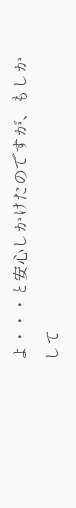よ・・・と安心しかけたのですが、もしかして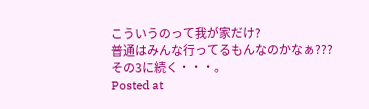こういうのって我が家だけ?
普通はみんな行ってるもんなのかなぁ???
その3に続く・・・。
Posted at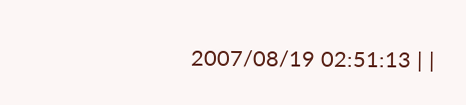2007/08/19 02:51:13 | |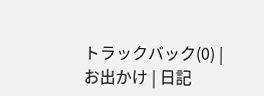トラックバック(0) |
お出かけ | 日記